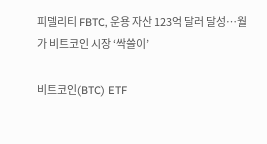피델리티 FBTC, 운용 자산 123억 달러 달성…월가 비트코인 시장 ‘싹쓸이’

비트코인(BTC) ETF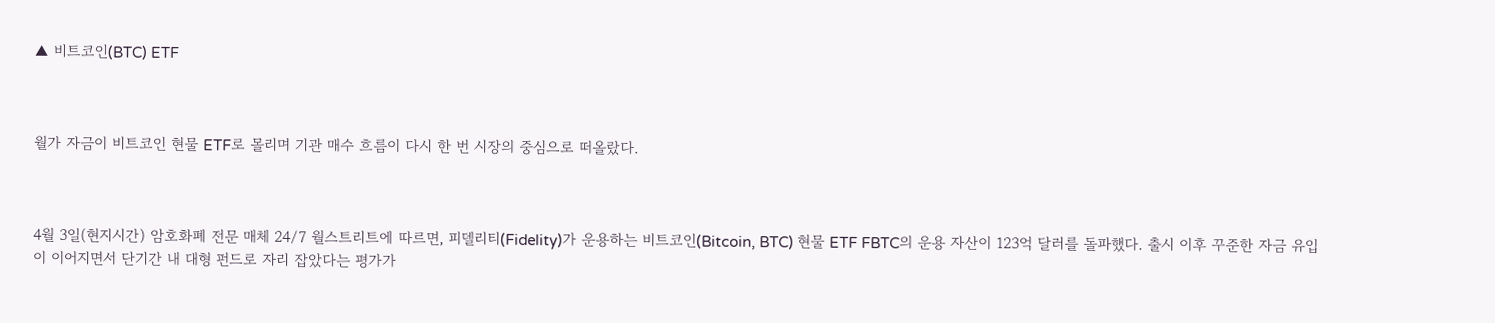▲ 비트코인(BTC) ETF



월가 자금이 비트코인 현물 ETF로 몰리며 기관 매수 흐름이 다시 한 번 시장의 중심으로 떠올랐다.



4월 3일(현지시간) 암호화폐 전문 매체 24/7 월스트리트에 따르면, 피델리티(Fidelity)가 운용하는 비트코인(Bitcoin, BTC) 현물 ETF FBTC의 운용 자산이 123억 달러를 돌파했다. 출시 이후 꾸준한 자금 유입이 이어지면서 단기간 내 대형 펀드로 자리 잡았다는 평가가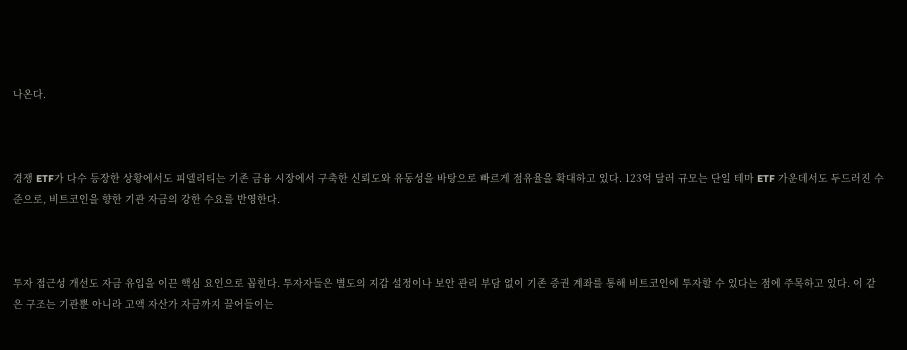나온다.



경쟁 ETF가 다수 등장한 상황에서도 피델리티는 기존 금융 시장에서 구축한 신뢰도와 유동성을 바탕으로 빠르게 점유율을 확대하고 있다. 123억 달러 규모는 단일 테마 ETF 가운데서도 두드러진 수준으로, 비트코인을 향한 기관 자금의 강한 수요를 반영한다.



투자 접근성 개선도 자금 유입을 이끈 핵심 요인으로 꼽힌다. 투자자들은 별도의 지갑 설정이나 보안 관리 부담 없이 기존 증권 계좌를 통해 비트코인에 투자할 수 있다는 점에 주목하고 있다. 이 같은 구조는 기관뿐 아니라 고액 자산가 자금까지 끌어들이는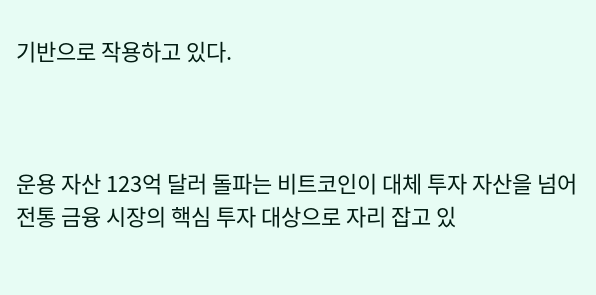기반으로 작용하고 있다.



운용 자산 123억 달러 돌파는 비트코인이 대체 투자 자산을 넘어 전통 금융 시장의 핵심 투자 대상으로 자리 잡고 있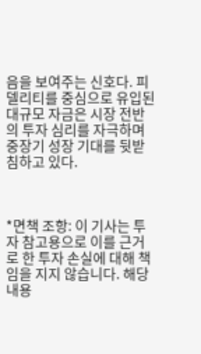음을 보여주는 신호다. 피델리티를 중심으로 유입된 대규모 자금은 시장 전반의 투자 심리를 자극하며 중장기 성장 기대를 뒷받침하고 있다.



*면책 조항: 이 기사는 투자 참고용으로 이를 근거로 한 투자 손실에 대해 책임을 지지 않습니다. 해당 내용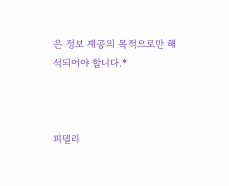은 정보 제공의 목적으로만 해석되어야 합니다.*



피델리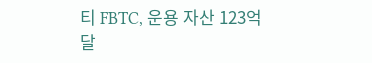티 FBTC, 운용 자산 123억 달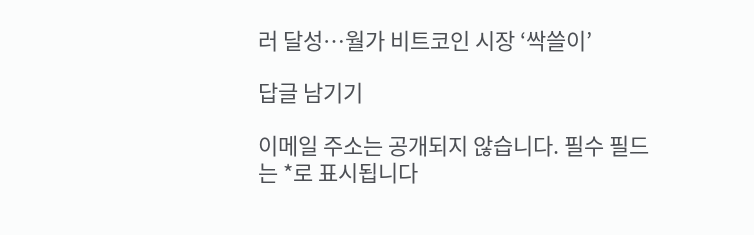러 달성…월가 비트코인 시장 ‘싹쓸이’

답글 남기기

이메일 주소는 공개되지 않습니다. 필수 필드는 *로 표시됩니다